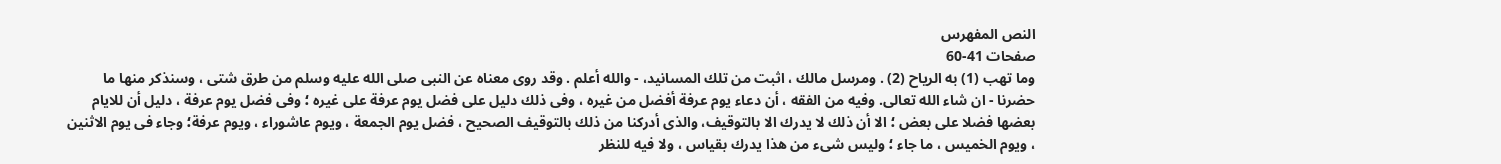النص المفهرس
صفحات 41-60
وما تهب (1) به الرياح (2) . ومرسل مالك ، اثبت من تلك المسانيد، - والله أعلم . وقد روى معناه عن النبى صلى الله عليه وسلم من طرق شتى ، وسنذكر منها ما حضرنا - ان شاء الله تعالى. وفيه من الفقه ، أن دعاء يوم عرفة أفضل من غيره ، وفى ذلك دليل على فضل يوم عرفة على غيره ؛ وفى فضل يوم عرفة ، دليل أن للايام بعضها فضلا على بعض ؛ الا أن ذلك لا يدرك الا بالتوقيف، والذى أدركنا من ذلك بالتوقيف الصحيح ، فضل يوم الجمعة ، ويوم عاشوراء ، ويوم عرفة؛ وجاء فى يوم الاثنين ، ويوم الخميس ، ما جاء ؛ وليس شىء من هذا يدرك بقياس ، ولا فيه للنظر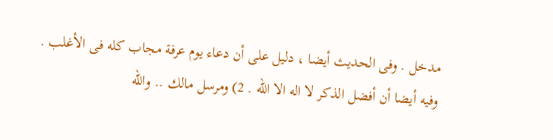مدخل . وفى الحديث أيضا ، دليل على أن دعاء يوم عرفة مجاب كله فى الأغلب . وفيه أيضا أن أفضل الذكر لا اله الا الله . 2) ومرسل مالك .. والله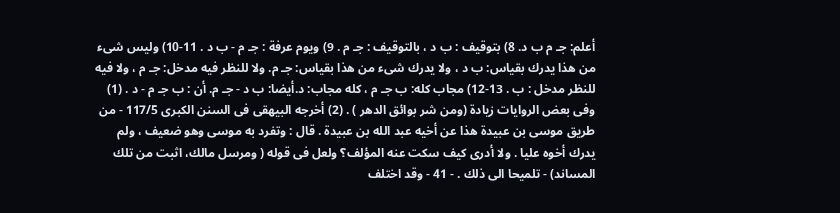أعلم: جـ م ب د. 8) بتوقيف : ب د ، بالتوقيف : جـ م . 9) ويوم عرفة : جـ م - ب د . 11-10) وليس شىء من هذا يدرك بقياس: ب د ، ولا يدرك شىء من هذا بقياس: جـ م. ولا للنظر فيه مدخل: جـ م ، ولا فيه للنظر مدخل : ب . 13-12) مجاب كله: ب جـ م ، كله مجاب: د.أيضا: ب د - جـ م. أن : ب جـ م - د . (1) وفى بعض الروايات زيادة (ومن شر بوائق الدهر ) . (2) أخرجه البيهقى فى السنن الكبرى 117/5 - من طريق موسى بن عبيدة هذا عن أخيه عبد الله بن عبيدة . قال : وتفرد به موسى وهو ضعيف ، ولم يدرك أخوه عليا . ولا أدرى كيف سكت عنه المؤلف؟ ولعل فى قوله ( ومرسل مالك، اثبت من تلك المساند) - تلميحا الى ذلك . - 41 - وقد اختلف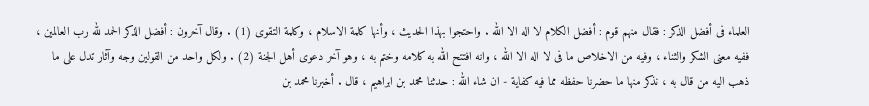العلماء فى أفضل الذكر : فقال منهم قوم : أفضل الكلام لا اله الا الله . واحتجوا بهذا الحديث ، وأنها كلمة الاسلام ، وكلمة التقوى (1) . وقال آخرون : أفضل الذكر الحمد لله رب العالمين ، ففيه معنى الشكر والثناء ، وفيه من الاخلاص ما فى لا اله الا الله ، وانه افتتح الله به كلامه وختم به ، وهو آخر دعوى أهل الجنة (2) . ولكل واحد من القولين وجه وآثار تدل على ما ذهب اليه من قال به ، نذكر منها ما حضرنا حفظه مما فيه كفاية - ان شاء الله : حدثنا محمد بن ابراهيم ، قال . أخبرنا محمد بن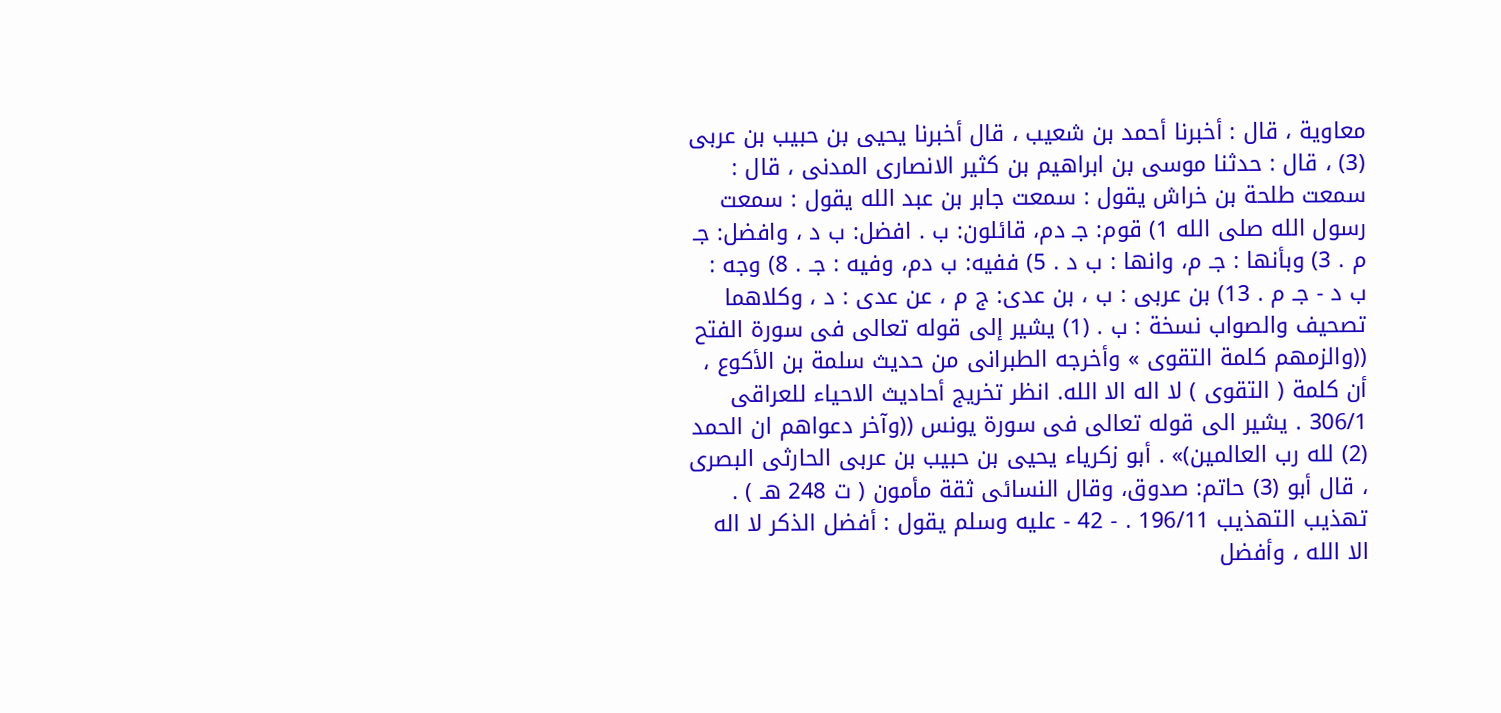معاوية ، قال : أخبرنا أحمد بن شعيب ، قال أخبرنا يحيى بن حبيب بن عربى (3) ، قال : حدثنا موسى بن ابراهيم بن كثير الانصارى المدنى ، قال : سمعت طلحة بن خراش يقول : سمعت جابر بن عبد الله يقول : سمعت رسول الله صلى الله 1) قوم: جـ دم، قائلون: ب . افضل: ب د ، وافضل: جـ م . 3) وبأنها : جـ م، وانها : ب د . 5) ففيه: ب دم، وفيه : جـ . 8) وجه : ب د - جـ م . 13) بن عربى : ب ، بن عدى: ج م ، عن عدى : د ، وكلاهما تصحيف والصواب نسخة : ب . (1) يشير إلى قوله تعالى فى سورة الفتح ((والزمهم كلمة التقوى » وأخرجه الطبرانى من حديث سلمة بن الأكوع ، أن كلمة ( التقوى ) لا اله الا الله. انظر تخريج أحاديث الاحياء للعراقى 306/1 . يشير الى قوله تعالى فى سورة يونس ((وآخر دعواهم ان الحمد (2) لله رب العالمين)» . أبو زكرياء يحيى بن حبيب بن عربى الحارثى البصرى ، قال أبو (3) حاتم: صدوق، وقال النسائى ثقة مأمون ( ت 248 هـ ) . تهذيب التهذيب 196/11 . - 42 - عليه وسلم يقول : أفضل الذكر لا اله الا الله ، وأفضل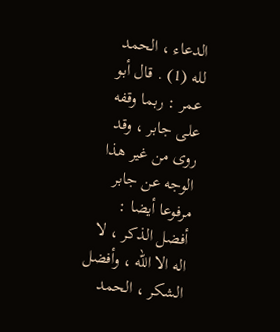الدعاء ، الحمد لله (1) . قال أبو عمر : ربما وقفه على جابر ، وقد روى من غير هذا الوجه عن جابر مرفوعا أيضا : أفضل الذكر ، لا اله الا الله ، وأفضل الشكر ، الحمد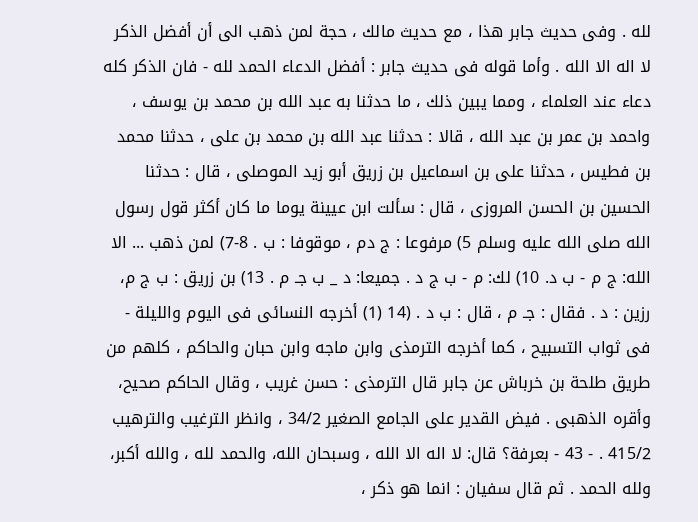لله . وفى حديث جابر هذا ، مع حديث مالك ، حجة لمن ذهب الى أن أفضل الذكر لا اله الا الله . وأما قوله فى حديث جابر : أفضل الدعاء الحمد لله - فان الذكر كله دعاء عند العلماء ، ومما يبين ذلك ، ما حدثنا به عبد الله بن محمد بن يوسف ، واحمد بن عمر بن عبد الله ، قالا : حدثنا عبد الله بن محمد بن على ، حدثنا محمد بن فطيس ، حدثنا على بن اسماعيل بن زريق أبو زيد الموصلى ، قال : حدثنا الحسين بن الحسن المروزى ، قال : سألت ابن عيينة يوما ما كان أكثر قول رسول الله صلى الله عليه وسلم 5) مرفوعا : ج دم ، موقوفا : ب . 8-7) لمن ذهب ... الا الله: ج م - ب د. 10) لك: م - ب ج د . جميعا: د _ ب جـ م . 13) بن زريق : ب ج م، رزين : د . فقال : جـ م ، قال : ب د . (14 (1) أخرجه النسائى فى اليوم والليلة - فى ثواب التسبيح ، كما أخرجه الترمذى وابن ماجه وابن حبان والحاكم ، كلهم من طريق طلحة بن خرباش عن جابر قال الترمذى : حسن غريب ، وقال الحاكم صحيح، وأقره الذهبى . فيض القدير على الجامع الصغير 34/2 ، وانظر الترغيب والترهيب 415/2 . - 43 - بعرفة؟ قال: لا اله الا الله ، وسبحان الله، والحمد لله ، والله أكبر، ولله الحمد . ثم قال سفيان : انما هو ذكر ،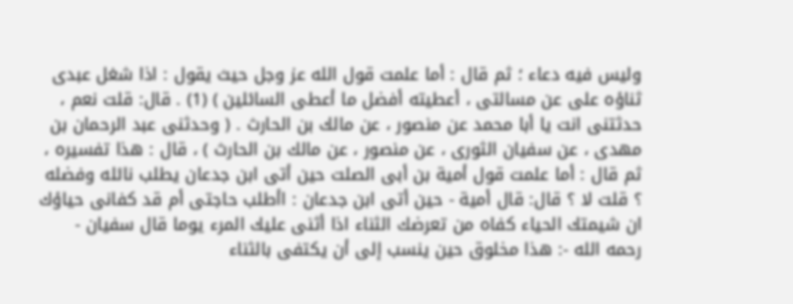وليس فيه دعاء ؛ ثم قال : أما علمت قول الله عز وجل حيث يقول : اذا شغل عبدى ثناؤه على عن مسالتى ، أعطيته أفضل ما أعطى السائلين ) (1) . قال: قلت نعم ، حدثتنى انت يا أبا محمد عن منصور ، عن مالك بن الحارث . ( وحدثنى عبد الرحمان بن مهدى ، عن سفيان الثورى ، عن منصور ، عن مالك بن الحارث ) ، قال : هذا تفسيره ، ثم قال : أما علمت قول أمية بن أبى الصلت حين أتى ابن جدعان يطلب نائله وفضله ؟ قلت لا ؟ قال: قال أمية - حين أتى ابن جدعان : اأطلب حاجتى أم قد كفانى حياؤك ان شيمتك الحياء كفاه من تعرضك الثناء اذا أثنى عليك المرء يوما قال سفيان - رحمه الله -: هذا مخلوق حين ينسب إلى أن يكتفى بالثناء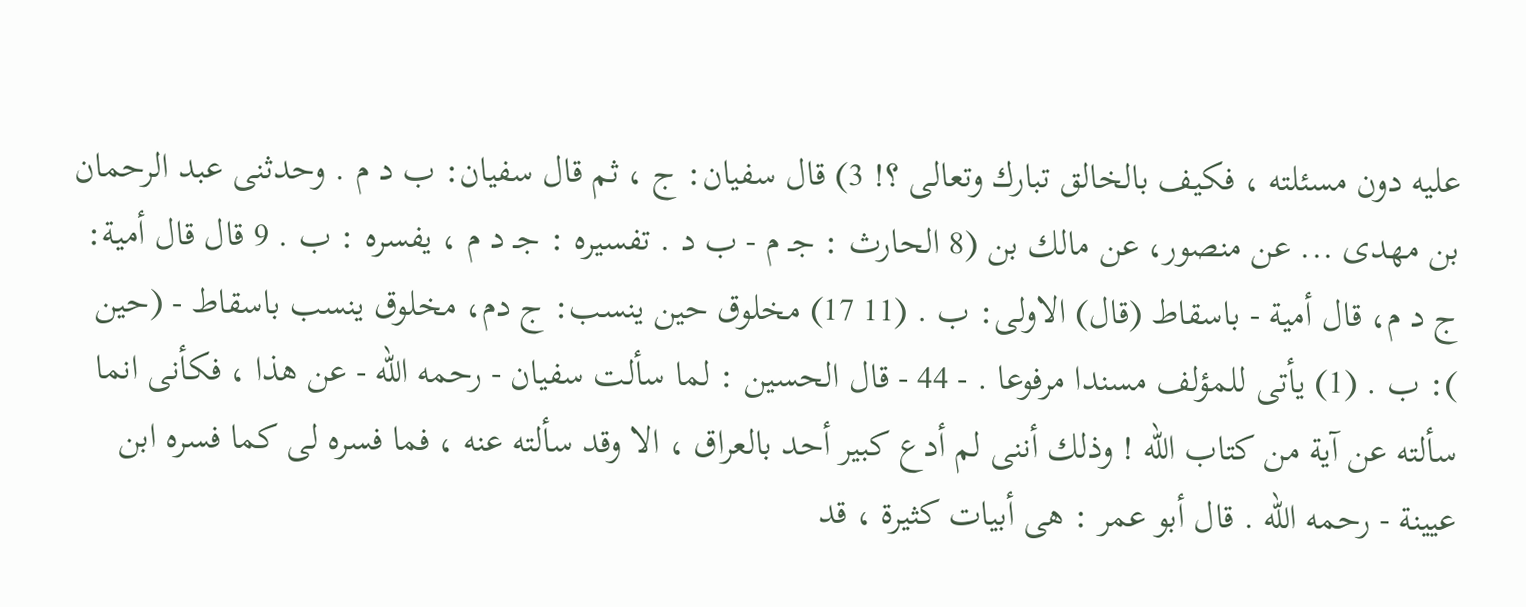عليه دون مسئلته ، فكيف بالخالق تبارك وتعالى ؟! 3) قال سفيان: ج ، ثم قال سفيان: ب د م . وحدثنى عبد الرحمان بن مهدى ... عن منصور، عن مالك بن (8 الحارث : جـ م - ب د . تفسيره : جـ د م ، يفسره : ب . 9 قال قال أمية: ج د م، قال أمية - باسقاط (قال) الاولى: ب . (11 17) مخلوق حين ينسب: ج دم، مخلوق ينسب باسقاط - (حين ): ب . (1) يأتى للمؤلف مسندا مرفوعا . - 44 - قال الحسين : لما سألت سفيان - رحمه الله - عن هذا ، فكأنى انما سألته عن آية من كتاب الله ! وذلك أننى لم أدع كبير أحد بالعراق ، الا وقد سألته عنه ، فما فسره لى كما فسره ابن عيينة - رحمه الله . قال أبو عمر : هى أبيات كثيرة ، قد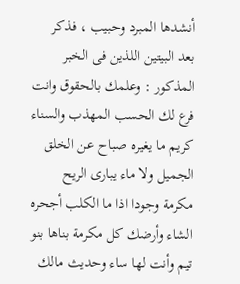أنشدها المبرد وحبيب ، فذكر بعد البيتين اللذين فى الخبر المذكور : وعلمك بالحقوق وانت فرع لك الحسب المهذب والسناء كريم ما يغيره صباح عن الخلق الجميل ولا ماء يبارى الريح مكرمة وجودا اذا ما الكلب أجحره الشاء وأرضك كل مكرمة بناها بنو تيم وأنت لها ساء وحديث مالك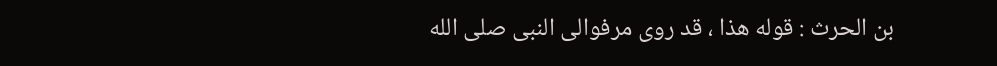بن الحرث : قوله هذا ، قد روى مرفوالى النبى صلى الله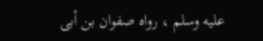عليه وسلم ، رواه صفوان بن أبى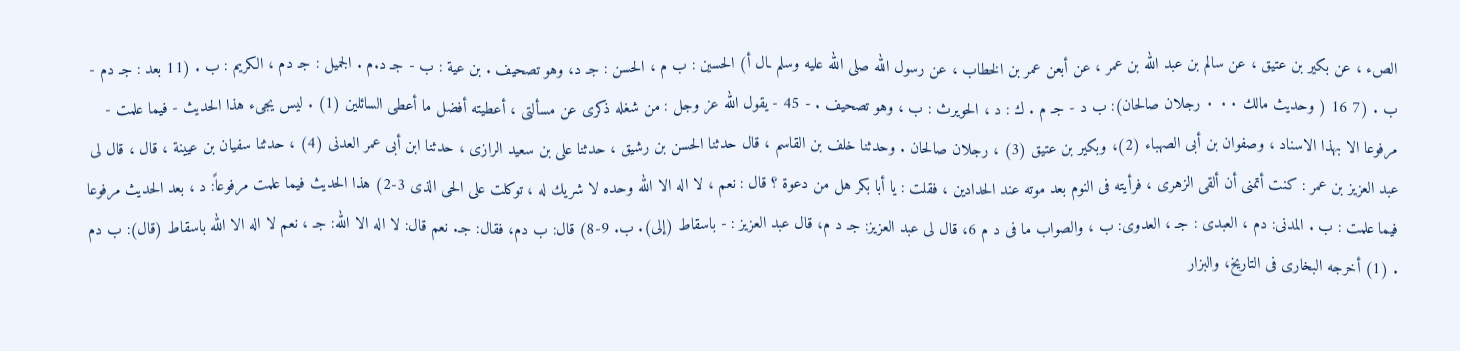الصء ، عن بكير بن عتيق ، عن سالم بن عبد الله بن عمر ، عن أبعن عمر بن الخطاب ، عن رسول الله صلى الله عليه وسلم ـال أ) الحسين : ب م ، الحسن : جـ د، وهو تصحيف . بن عية : ب - جـ د.م . الجميل : جـ دم ، الكريم : ب . (11 بعد : جـ دم - ب . (7 16 ( وحديث مالك ٠٠ ٠ رجلان صالحان): ب د - جـ م . ك : د ، الحويرث : ب ، وهو تصحيف . - 45 - يقول الله عز وجل : من شغله ذكرى عن مسألتى ، أعطيته أفضل ما أعطى السائلين (1) . ليس يجىء هذا الحديث - فيما علمت - مرفوعا الا بهذا الاسناد ، وصفوان بن أبى الصهباء (2)، وبكير بن عتيق (3) ، رجلان صالحان . وحدثنا خلف بن القاسم ، قال حدثنا الحسن بن رشيق ، حدثنا على بن سعيد الرازى ، حدثنا ابن أبى عمر العدنى (4) ، حدثنا سفيان بن عيينة ، قال ، قال لى عبد العزيز بن عمر : كنت أتمنى أن ألقى الزهرى ، فرأيته فى النوم بعد موته عند الحدادين ، فقلت : يا أبا بكر هل من دعوة ؟ قال : نعم ، لا اله الا الله وحده لا شريك له ، توكلت على الحى الذى 3-2) هذا الحديث فيما علمت مرفوعاً: د ، بعد الحديث مرفوعا فيما علمت : ب . المدنى: دم ، العبدى : جـ ، العدوى: ب ، والصواب ما فى د م 6، قال لى عبد العزيز: جـ د م، قال عبد العزيز : - باسقاط (إلى). ب. 9-8) قال: ب دم، فقال: جـ. نعم قال: لا اله الا الله: جـ ، نعم لا اله الا الله باسقاط (قال): ب دم . (1) أخرجه البخارى فى التاريخ، والبزار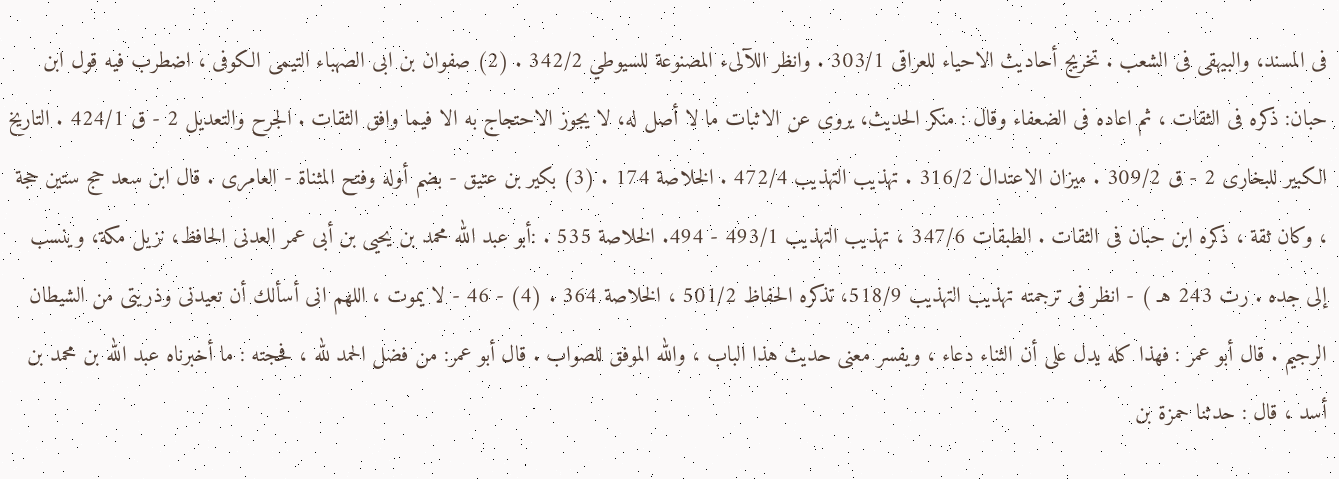فى المسند، والبيهقى فى الشعب . تخريج أحاديث الاحياء للعراقى 303/1 . وانظر اللآلىء المصنوعة للسيوطي 342/2 . (2) صفوان بن ابى الصهباء التيمى الكوفى ، اضطرب فيه قول ابن حبان: ذكره فى الثقات ، ثم اعاده فى الضعفاء وقال : منكر الحديث، يروى عن الاثبات ما لا أصل له، لا يجوز الاحتجاج به الا فيما وافق الثقات . الجرح والتعديل 2 - ق 424/1 . التاريخ الكبير للبخارى 2 - ق 309/2 . ميزان الاعتدال 316/2 . تهذيب التهذيب 472/4 . الخلاصة 174 . (3) بكير بن عتيق - بضم أوله وفتح المثناة - العامرى . قال ابن سعد حج ستين حجة ، وكان ثقة ، ذكره ابن حبان فى الثقات . الطبقات 347/6 ، تهذيب التهذيب 493/1 - 494. الخلاصة 535 . :أبو عبد الله محمد بن يحيى بن أبى عمر العدنى الحافظ، نزيل مكة، وينسب إلى جده . رت 243 هـ ) - انظر فى ترجمته تهذيب التهذيب 518/9، تذكره الحفاظ 501/2 ، الخلاصة 364 . (4) - 46 - لا يموت ، اللهم انى أسألك أن تعيدنى وذريتى من الشيطان الرجيم . قال أبو عمر : فهذا كله يدل على أن الثناء دعاء ، ويفسر معنى حديث هذا الباب ، والله الموفق للصواب . قال أبو عمر: من فضل الحمد لله ، فحجته : ما أخبرناه عبد الله بن محمد بن أسد ، قال : حدثنا حمزة بن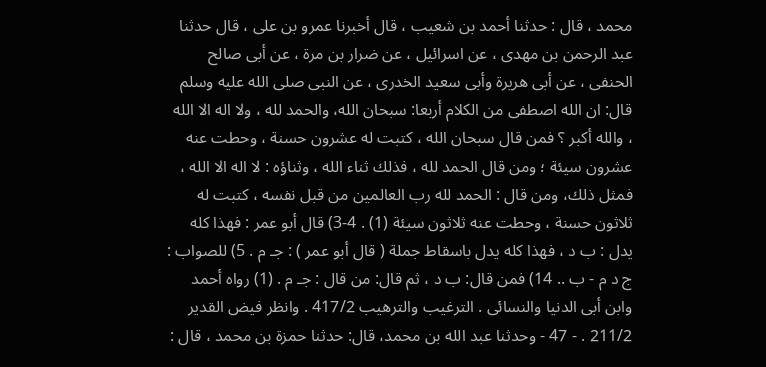محمد ، قال : حدثنا أحمد بن شعيب ، قال أخبرنا عمرو بن على ، قال حدثنا عبد الرحمن بن مهدى ، عن اسرائيل ، عن ضرار بن مرة ، عن أبى صالح الحنفى ، عن أبى هريرة وأبى سعيد الخدرى ، عن النبى صلى الله عليه وسلم قال: ان الله اصطفى من الكلام أربعا: سبحان الله، والحمد لله ، ولا اله الا الله ، والله أكبر ؟ فمن قال سبحان الله ، كتبت له عشرون حسنة ، وحطت عنه عشرون سيئة ؛ ومن قال الحمد لله ، فذلك ثناء الله ، وثناؤه : لا اله الا الله ، فمثل ذلك، ومن قال : الحمد لله رب العالمين من قبل نفسه ، كتبت له ثلاثون حسنة ، وحطت عنه ثلاثون سيئة (1) . 4-3) قال أبو عمر : فهذا كله يدل : ب د ، فهذا كله يدل باسقاط جملة ( قال أبو عمر ) : جـ م . 5) للصواب : ج د م - ب .. 14) فمن قال: ب د ، ثم قال: من قال : جـ م . (1) رواه أحمد وابن أبى الدنيا والنسائى . الترغيب والترهيب 417/2 . وانظر فيض القدير 211/2 . - 47 - وحدثنا عبد الله بن محمد، قال: حدثنا حمزة بن محمد ، قال :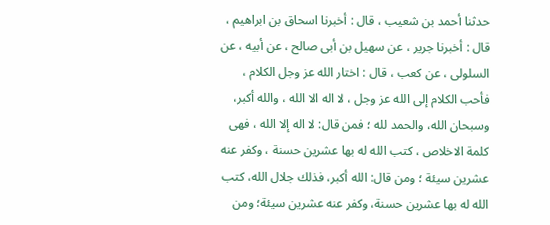حدثنا أحمد بن شعيب ، قال : أخبرنا اسحاق بن ابراهيم ، قال : أخبرنا جرير ، عن سهيل بن أبى صالح ، عن أبيه ، عن السلولى ، عن كعب ، قال : اختار الله عز وجل الكلام ، فأحب الكلام إلى الله عز وجل ، لا اله الا الله ، والله أكبر، وسبحان الله، والحمد لله ؛ فمن قال: لا اله إلا الله ، فهى كلمة الاخلاص ، كتب الله له بها عشرين حسنة ، وكفر عنه عشرين سيئة ؛ ومن قال: الله أكبر، فذلك جلال الله، كتب الله له بها عشرين حسنة، وكفر عنه عشرين سيئة؛ ومن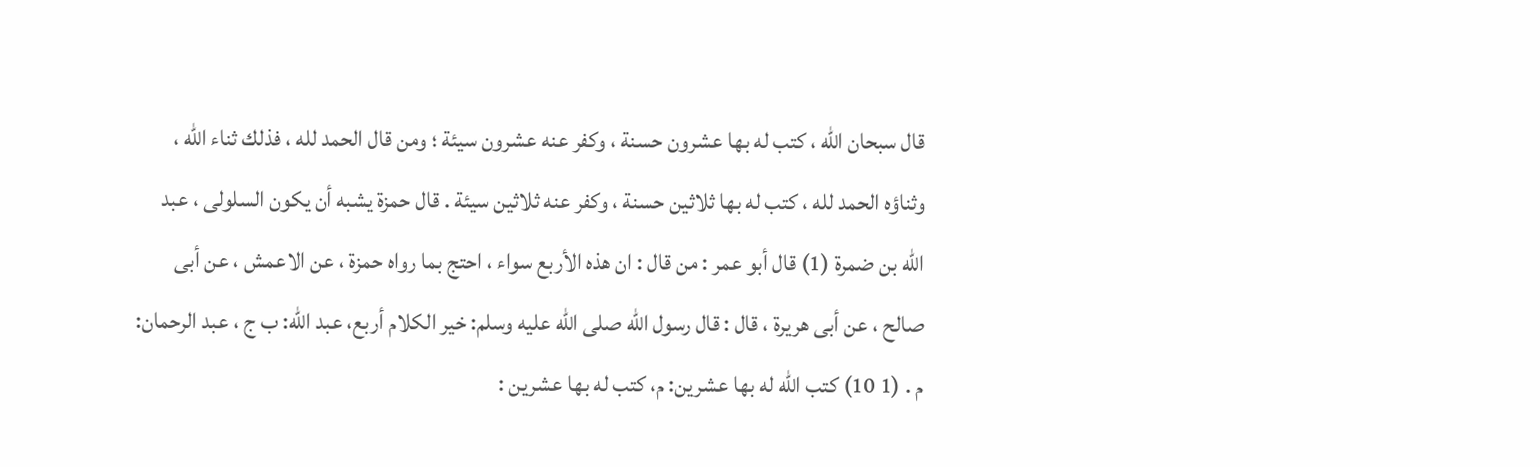قال سبحان الله ، كتب له بها عشرون حسنة ، وكفر عنه عشرون سيئة ؛ ومن قال الحمد لله ، فذلك ثناء الله ، وثناؤه الحمد لله ، كتب له بها ثلاثين حسنة ، وكفر عنه ثلاثين سيئة . قال حمزة يشبه أن يكون السلولى ، عبد الله بن ضمرة (1) قال أبو عمر : من قال : ان هذه الأربع سواء ، احتج بما رواه حمزة ، عن الاعمش ، عن أبى صالح ، عن أبى هريرة ، قال : قال رسول الله صلى الله عليه وسلم: خير الكلام أربع، عبد الله: ب ج ، عبد الرحمان: م . (1 10) كتب الله له بها عشرين: م، كتب له بها عشرين :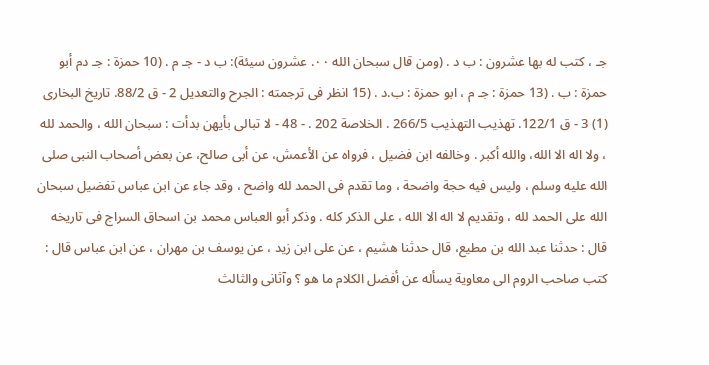جـ ، كتب له بها عشرون : ب د . (ومن قال سبحان الله ٠٠. عشرون سيئة): ب د - جـ م . (10 حمزة : جـ دم أبو حمزة : ب . (13 حمزة : جـ م ، ابو حمزة : ب.د . (15 انظر فى ترجمته : الجرح والتعديل 2 - ق 88/2. تاريخ البخارى (1) 3 - ق 122/1. تهذيب التهذيب 266/5 . الخلاصة 202 . - 48 - لا تبالى بأيهن بدأت : سبحان الله ، والحمد لله ، ولا اله الا الله، والله أكبر . وخالفه ابن فضيل ، فرواه عن الأعمش، عن أبى صالح، عن بعض أصحاب النبى صلى الله عليه وسلم ، وليس فيه حجة واضحة ، وما تقدم فى الحمد لله واضح ، وقد جاء عن ابن عباس تفضيل سبحان الله على الحمد لله ، وتقديم لا اله الا الله ، على الذكر كله . وذكر أبو العباس محمد بن اسحاق السراج فى تاريخه قال : حدثنا عبد الله بن مطيع، قال حدثنا هشيم ، عن على ابن زيد ، عن يوسف بن مهران ، عن ابن عباس قال : كتب صاحب الروم الى معاوية يسأله عن أفضل الكلام ما هو ؟ وآثانى والثالث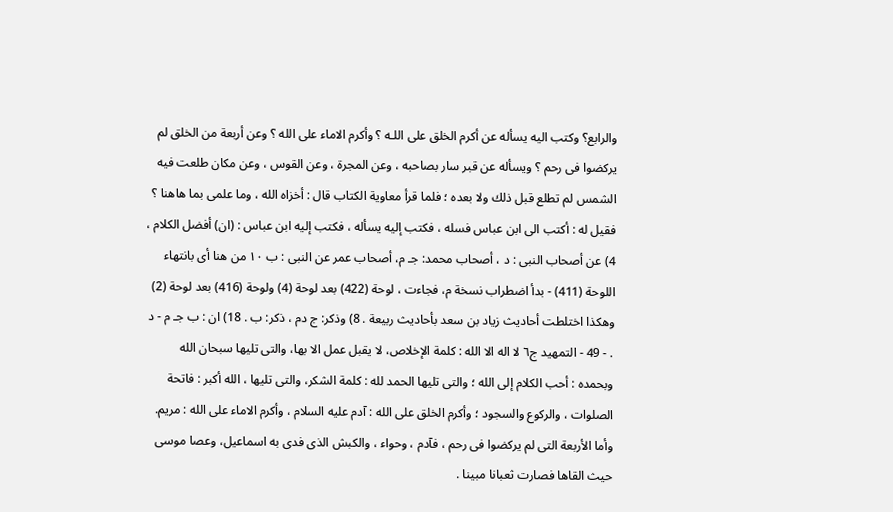والرابع؟ وكتب اليه يسأله عن أكرم الخلق على اللـه ؟ وأكرم الاماء على الله ؟ وعن أربعة من الخلق لم يركضوا فى رحم ؟ ويسأله عن قبر سار بصاحبه ، وعن المجرة ، وعن القوس ، وعن مكان طلعت فيه الشمس لم تطلع قبل ذلك ولا بعده ؛ فلما قرأ معاوية الكتاب قال : أخزاه الله ، وما علمى بما هاهنا ؟ فقيل له : أكتب الى ابن عباس فسله ، فكتب إليه يسأله ، فكتب إليه ابن عباس : (ان) أفضل الكلام ، 4) عن أصحاب النبى : د ، أصحاب محمد: جـ م، أصحاب عمر عن النبى : ب ١٠ من هنا أى بانتهاء اللوحة (411) - بدأ اضطراب نسخة م، فجاءت ، لوحة (422) بعد لوحة (4) ولوحة (416) بعد لوحة (2) وهكذا اختلطت أحاديث زياد بن سعد بأحاديث ربيعة . 8) وذكر: ج دم ، ذكر: ب . 18) ان : ب جـ م - د . - 49 - التمهيد ج٦ لا اله الا الله : كلمة الإخلاص، لا يقبل عمل الا بها، والتى تليها سبحان الله وبحمده : أحب الكلام إلى الله ؛ والتى تليها الحمد لله : كلمة الشكر، والتى تليها ، الله أكبر : فاتحة الصلوات ، والركوع والسجود ؛ وأكرم الخلق على الله : آدم عليه السلام ، وأكرم الاماء على الله : مريم. وأما الأربعة التى لم يركضوا فى رحم ، فآدم ، وحواء ، والكبش الذى فدى به اسماعيل، وعصا موسى حيث القاها فصارت ثعبانا مبينا .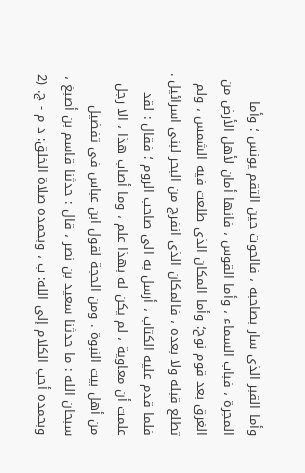وأما القبر الذى سار بصاحبه ، فالحوت حين التقم يونس ؛ وأما المجرة ، فباب السماء ، وأما القوس ، فانها أمان لأهل الأرض من الغرق بعد قوم نوح؛ وأما المكان الذى طلعت فيه الشمس ، ولم تطلع قبله ولا بعده ، فالمكان الذى انفرج من البحر لبنى اسرائيل . فلما قدم عليه الكتاب ، أرسل به الى صاحب الروم ؛ فقال : لقد علمت أن معاوية ، لم يكن له بهذا علم ، وما أصاب هذا ، الا رجل من أهل بيت النبوة . ومن الحجة لقول ابن عباس فى تفضيل سبحان الله : ما حدثنا سعيد بن نصر ، قال : حدثنا قاسم بن أصبغ ، وبحمده أحب الكلام إلى الله: ب ، وبحمده صلاة الخلق: د م - ج. (2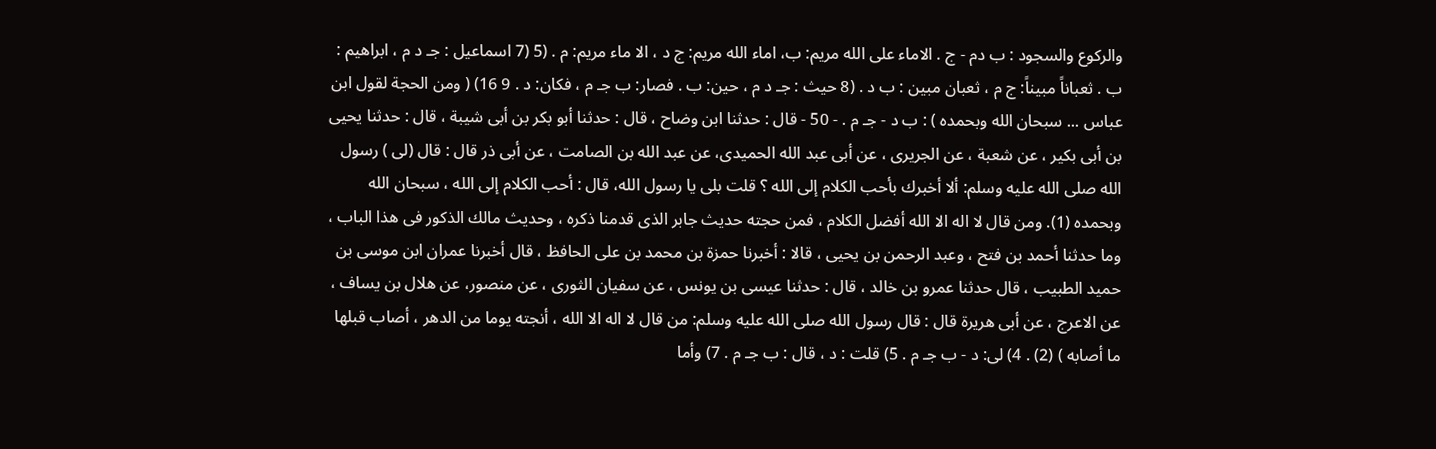والركوع والسجود : ب دم - ج . الاماء على الله مريم: ب، اماء الله مريم: ج د ، الا ماء مريم: م . (5 (7 اسماعيل : جـ د م ، ابراهيم : ب . ثعباناً مبيناً: ج م ، ثعبان مبين : ب د . (8 حيث : جـ د م ، حين: ب . فصار: ب جـ م ، فكان: د . 9 16) ( ومن الحجة لقول ابن عباس ... سبحان الله وبحمده ) : ب د - جـ م . - 50 - قال : حدثنا ابن وضاح ، قال : حدثنا أبو بكر بن أبى شيبة ، قال : حدثنا يحيى بن أبى بكير ، عن شعبة ، عن الجريرى ، عن أبى عبد الله الحميدى، عن عبد الله بن الصامت ، عن أبى ذر قال : قال (لى ) رسول الله صلى الله عليه وسلم: ألا أخبرك بأحب الكلام إلى الله ؟ قلت بلى يا رسول الله، قال : أحب الكلام إلى الله ، سبحان الله وبحمده (1). ومن قال لا اله الا الله أفضل الكلام ، فمن حجته حديث جابر الذى قدمنا ذكره ، وحديث مالك الذكور فى هذا الباب ، وما حدثنا أحمد بن فتح ، وعبد الرحمن بن يحيى ، قالا : أخبرنا حمزة بن محمد بن على الحافظ ، قال أخبرنا عمران ابن موسى بن حميد الطبيب ، قال حدثنا عمرو بن خالد ، قال : حدثنا عيسى بن يونس ، عن سفيان الثورى ، عن منصور، عن هلال بن يساف ، عن الاعرج ، عن أبى هريرة قال : قال رسول الله صلى الله عليه وسلم: من قال لا اله الا الله ، أنجته يوما من الدهر ، أصاب قبلها ما أصابه ) (2) . 4) لى: د - ب جـ م . 5) قلت : د ، قال : ب جـ م . 7) وأما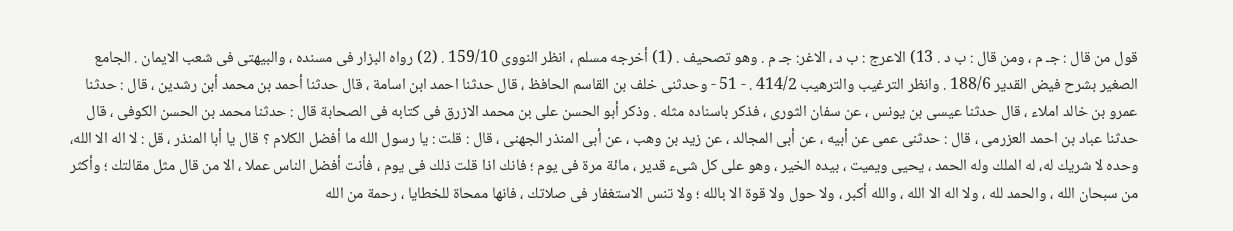قول من قال : جـ م ، ومن قال : ب د . 13) الاعرج : ب د ، الاغر: جـ م . وهو تصحيف . (1) أخرجه مسلم ، انظر النووى 159/10 . (2) رواه البزار فى مسنده ، والبيهتى فى شعب الايمان . الجامع الصغير بشرح فيض القدير 188/6 . وانظر الترغيب والترهيب 414/2 . - 51 - وحدثنى خلف بن القاسم الحافظ ، قال حدثنا احمد ابن اسامة ، قال حدثنا أحمد بن محمد أبن رشدين ، قال : حدثنا عمرو بن خالد املاء ، قال حدثنا عيسى بن يونس ، عن سفان الثورى ، فذكر باسناده مثله . وذكر أبو الحسن على بن محمد الازرق فى كتابه فى الصحابة قال : حدثنا محمد بن الحسن الكوفى ، قال حدثنا عباد بن احمد العزرمى ، قال : حدثنى عمى عن أبيه ، عن أبى المجالد ، عن زيد بن وهب ، عن أبى المنذر الجهنى ، قال : قلت : يا رسول الله ما أفضل الكلام ؟ قال يا أبا المنذر ، قل : لا اله الا الله، وحده لا شريك له، له الملك وله الحمد ، يحيى ويميت ، بيده الخير ، وهو على كل شىء قدير ، مائة مرة فى يوم ؛ فانك اذا قلت ذلك فى يوم ، فأنت أفضل الناس عملا ، الا من قال مثل مقالتك ؛ وأكثر من سبحان الله ، والحمد لله ، ولا اله الا الله ، والله أكبر ، ولا حول ولا قوة الا بالله ؛ ولا تنس الاستغفار فى صلاتك ، فانها ممحاة للخطايا ، رحمة من الله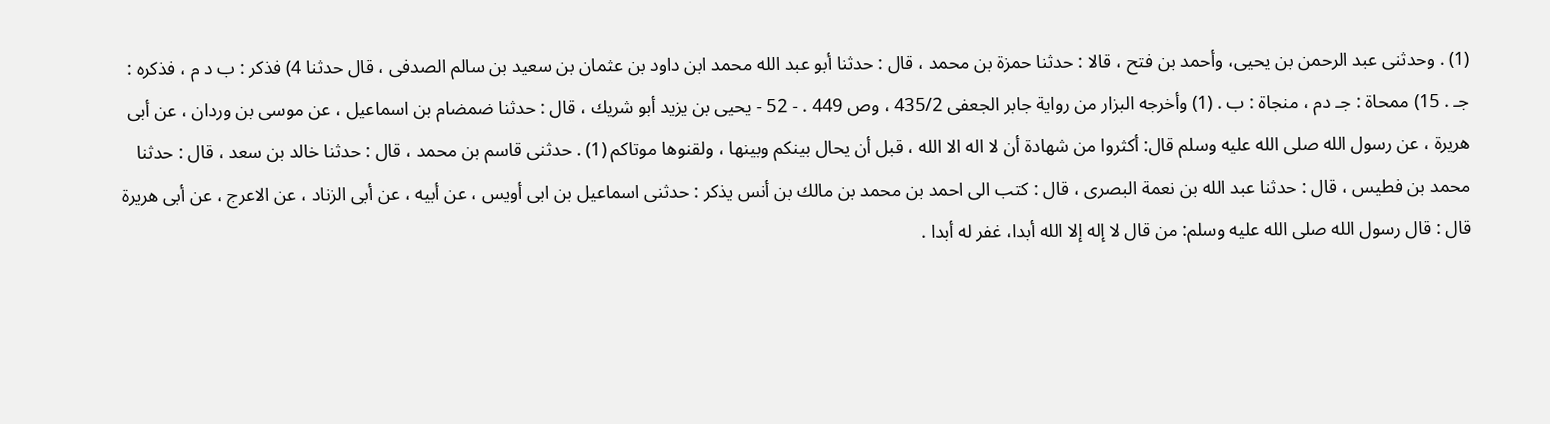(1) . وحدثنى عبد الرحمن بن يحيى، وأحمد بن فتح ، قالا : حدثنا حمزة بن محمد ، قال : حدثنا أبو عبد الله محمد ابن داود بن عثمان بن سعيد بن سالم الصدفى ، قال حدثنا 4) فذكر : ب د م ، فذكره : جـ . 15) ممحاة : جـ دم ، منجاة : ب . (1) وأخرجه البزار من رواية جابر الجعفى 435/2 ، وص 449 . - 52 - يحيى بن يزيد أبو شريك ، قال : حدثنا ضمضام بن اسماعيل ، عن موسى بن وردان ، عن أبى هريرة ، عن رسول الله صلى الله عليه وسلم قال: أكثروا من شهادة أن لا اله الا الله ، قبل أن يحال بينكم وبينها ، ولقنوها موتاكم (1) . حدثنى قاسم بن محمد ، قال : حدثنا خالد بن سعد ، قال : حدثنا محمد بن فطيس ، قال : حدثنا عبد الله بن نعمة البصرى ، قال : كتب الى احمد بن محمد بن مالك بن أنس يذكر : حدثنى اسماعيل بن ابى أويس ، عن أبيه ، عن أبى الزناد ، عن الاعرج ، عن أبى هريرة قال : قال رسول الله صلى الله عليه وسلم: من قال لا إله إلا الله أبدا، غفر له أبدا .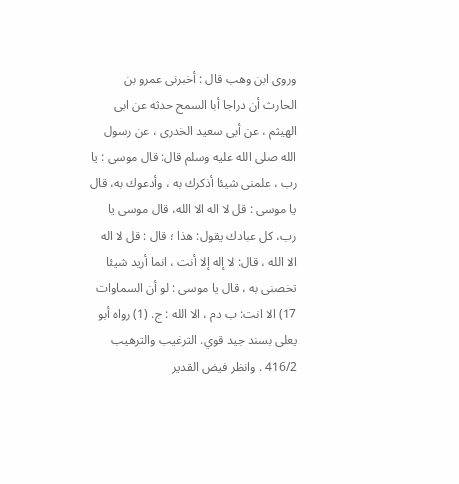وروى ابن وهب قال : أخبرنى عمرو بن الحارث أن دراجا أبا السمح حدثه عن ابى الهيثم ، عن أبى سعيد الخدرى ، عن رسول الله صلى الله عليه وسلم قال: قال موسى : يا رب ، علمنى شيئا أذكرك به ، وأدعوك به، قال يا موسى : قل لا اله الا الله، قال موسى يا رب، كل عبادك يقول: هذا ؛ قال : قل لا اله الا الله ، قال: لا إله إلا أنت ، انما أريد شيئا تخصنى به ، قال يا موسى : لو أن السماوات 17) الا انت: ب دم ، الا الله : ج. (1) رواه أبو يعلى بسند جيد قوي. الترغيب والترهيب 416/2 . وانظر فيض القدير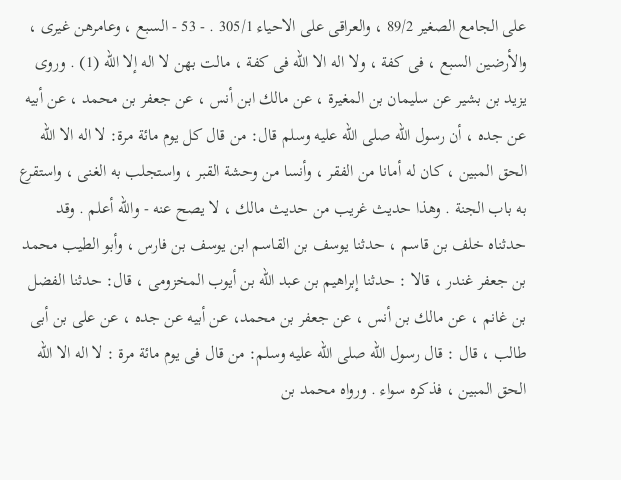على الجامع الصغير 89/2 ، والعراقى على الاحياء 305/1 . - 53 - السبع ، وعامرهن غيرى ، والأرضين السبع ، فى كفة ، ولا اله الا الله فى كفة ، مالت بهن لا اله إلا الله (1) . وروى يزيد بن بشير عن سليمان بن المغيرة ، عن مالك ابن أنس ، عن جعفر بن محمد ، عن أبيه عن جده ، أن رسول الله صلى الله عليه وسلم قال: من قال كل يوم مائة مرة: لا اله الا الله الحق المبين ، كان له أمانا من الفقر ، وأنسا من وحشة القبر ، واستجلب به الغنى ، واستقرع به باب الجنة . وهذا حديث غريب من حديث مالك ، لا يصح عنه - والله أعلم . وقد حدثناه خلف بن قاسم ، حدثنا يوسف بن القاسم ابن يوسف بن فارس ، وأبو الطيب محمد بن جعفر غندر ، قالا : حدثنا إبراهيم بن عبد الله بن أيوب المخزومى ، قال: حدثنا الفضل بن غانم ، عن مالك بن أنس ، عن جعفر بن محمد، عن أبيه عن جده ، عن على بن أبى طالب ، قال : قال رسول الله صلى الله عليه وسلم: من قال فى يوم مائة مرة : لا اله الا الله الحق المبين ، فذكره سواء . ورواه محمد بن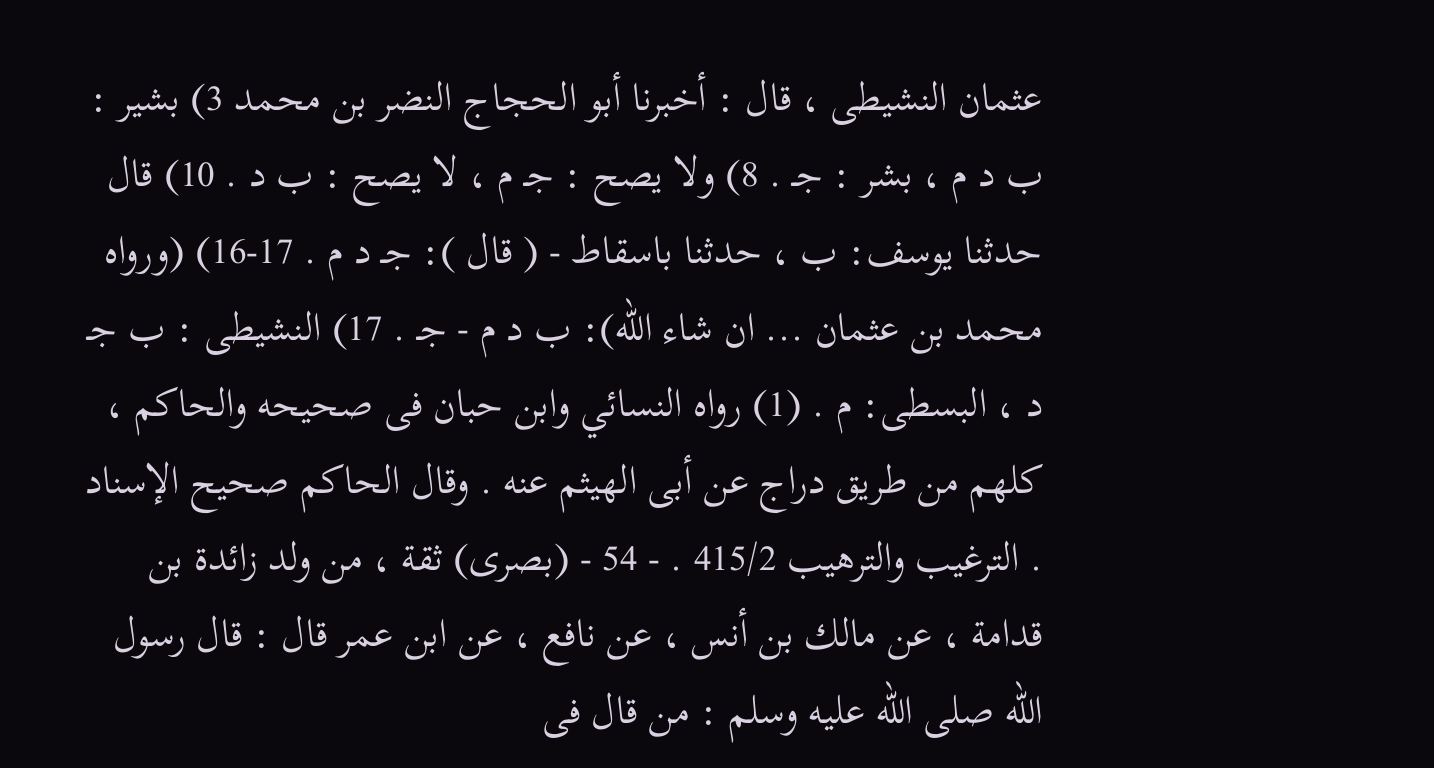عثمان النشيطى ، قال : أخبرنا أبو الحجاج النضر بن محمد 3) بشير : ب د م ، بشر : جـ . 8) ولا يصح : جـ م ، لا يصح : ب د . 10) قال حدثنا يوسف: ب ، حدثنا باسقاط - ( قال ): جـ د م . 17-16) (ورواه محمد بن عثمان ... ان شاء الله): ب د م - جـ . 17) النشيطى : ب جـ د ، البسطى: م . (1) رواه النسائي وابن حبان فى صحيحه والحاكم ، كلهم من طريق دراج عن أبى الهيثم عنه . وقال الحاكم صحيح الإسناد . الترغيب والترهيب 415/2 . - 54 - (بصرى) ثقة ، من ولد زائدة بن قدامة ، عن مالك بن أنس ، عن نافع ، عن ابن عمر قال : قال رسول الله صلى الله عليه وسلم : من قال فى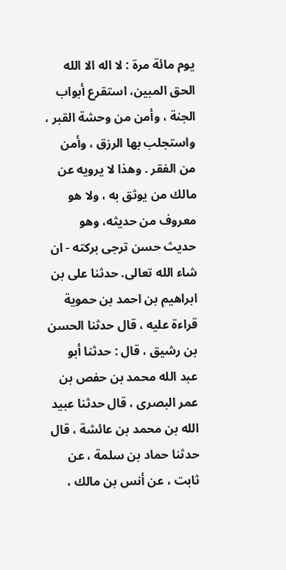يوم مائة مرة : لا اله الا الله الحق المبين، استقرع أبواب الجنة ، وأمن من وحشة القبر ، واستجلب بها الرزق ، وأمن من الفقر . وهذا لا يرويه عن مالك من يوثق به ، ولا هو معروف من حديثه، وهو حديث حسن ترجى بركته - ان شاء الله تعالى. حدثنا على بن ابراهيم بن احمد بن حموية قراءة عليه ، قال حدثنا الحسن بن رشيق ، قال : حدثنا أبو عبد الله محمد بن حفص بن عمر البصرى ، قال حدثنا عبيد الله بن محمد بن عائشة ، قال حدثنا حماد بن سلمة ، عن ثابت ، عن أنس بن مالك ،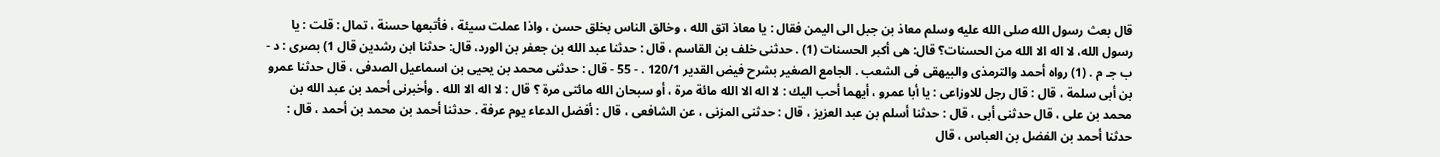قال بعث رسول الله صلى الله عليه وسلم معاذ بن جبل الى اليمن فقال : يا معاذ اتق الله ، وخالق الناس بخلق حسن ، واذا عملت سيئة ، فأتبعها حسنة ، تمال : قلت : يا رسول الله، لا اله الا الله من الحسنات؟ قال: هى أكبر الحسنات (1) . حدثنى خلف بن القاسم ، قال : حدثنا عبد الله بن جعفر بن الورد، قال: حدثنا ابن رشدين قال 1) بصرى : د - ب جـ م . (1) رواه أحمد والترمذى والبيهقى فى الشعب . الجامع الصغير بشرح فيض القدير 120/1 . - 55 - قال : حدثنى محمد بن يحيى بن اسماعيل الصدفى ، قال حدثنا عمرو بن أبى سلمة ، قال : قال رجل للاوزاعى : يا أبا عمرو ، أيهما أحب اليك : لا اله الا الله مائة مرة ، أو سبحان الله مائتى مرة ؟ قال : لا اله الا الله . وأخبرنى أحمد بن عبد الله بن محمد بن على ، قال حدثنى أبى ، قال : حدثنا أسلم بن عبد العزيز ، قال : حدثنى المزنى ، عن الشافعى ، قال : أفضل الدعاء يوم عرفة . حدثنا أحمد بن محمد بن أحمد ، قال : حدثنا أحمد بن الفضل بن العباس ، قال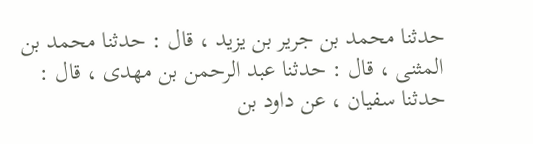حدثنا محمد بن جرير بن يزيد ، قال : حدثنا محمد بن المثنى ، قال : حدثنا عبد الرحمن بن مهدى ، قال : حدثنا سفيان ، عن داود بن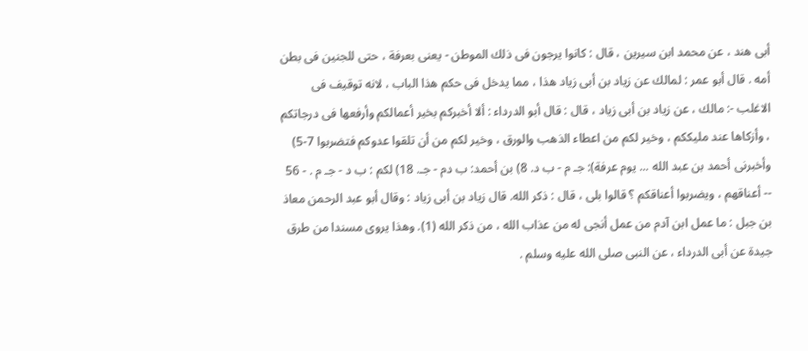أبى هند ، عن محمد ابن سيرين ، قال : كانوا يرجون فى ذلك الموطن - يعنى بعرفة ، حتى للجنين فى بطن أمه . قال أبو عمر : لمالك عن زياد بن أبى زياد هذا ، مما يدخل فى حكم هذا الباب ، لانه توقيف فى الاغلب -: مالك ، عن زياد بن أبى زياد ، قال : قال أبو الدرداء : ألا أخبركم بخير أعمالكم وأرفعها فى درجاتكم ، وأزكاها عند مليككم ، وخير لكم من اعطاء الذهب والورق ، وخير لكم من أن تلقوا عدوكم فتضربوا 7-5) وأخبرنى أحمد بن عبد الله ... يوم عرفة): جـ م - ب د. 8) بن أحمد: ب دم - جـ. 18) لكم : ب د - جـ م . - 56 -- أعناقهم ، ويضربوا أعناقكم ؟ قالوا بلى ، قال : ذكر الله. قال زياد بن أبى زياد : وقال أبو عبد الرحمن معاذ بن جبل : ما عمل ابن آدم من عمل أنجى له من عذاب الله ، من ذكر الله (1). وهذا يروى مسندا من طرق جيدة عن أبى الدرداء ، عن النبى صلى الله عليه وسلم .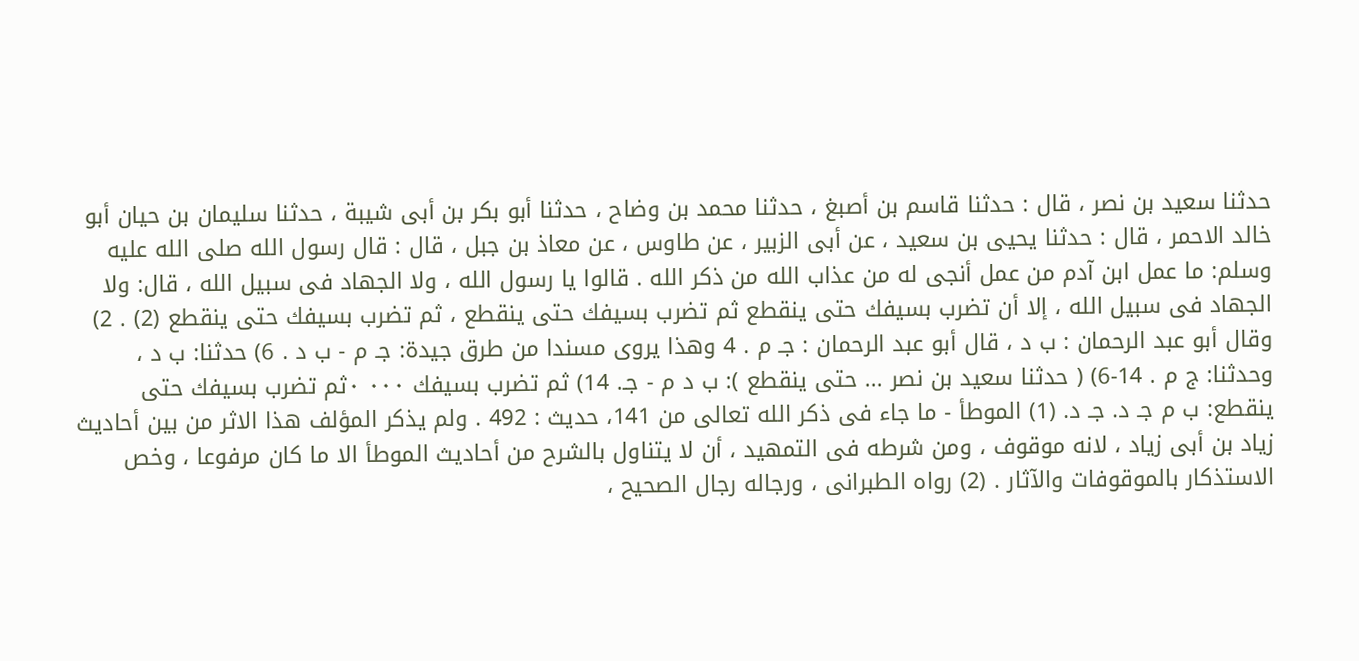حدثنا سعيد بن نصر ، قال : حدثنا قاسم بن أصبغ ، حدثنا محمد بن وضاح ، حدثنا أبو بكر بن أبى شيبة ، حدثنا سليمان بن حيان أبو خالد الاحمر ، قال : حدثنا يحيى بن سعيد ، عن أبى الزبير ، عن طاوس ، عن معاذ بن جبل ، قال : قال رسول الله صلى الله عليه وسلم: ما عمل ابن آدم من عمل أنجى له من عذاب الله من ذكر الله . قالوا يا رسول الله ، ولا الجهاد فى سبيل الله ، قال: ولا الجهاد فى سبيل الله ، إلا أن تضرب بسيفك حتى ينقطع ثم تضرب بسيفك حتى ينقطع ، ثم تضرب بسيفك حتى ينقطع (2) . 2) وقال أبو عبد الرحمان : ب د ، قال أبو عبد الرحمان : جـ م . 4 وهذا يروى مسندا من طرق جيدة: جـ م - ب د . 6) حدثنا: ب د ، وحدثنا: ج م . 14-6) ( حدثنا سعيد بن نصر ... حتى ينقطع ): ب د م - جـ. 14) ثم تضرب بسيفك ٠٠٠ ٠ثم تضرب بسيفك حتى ينقطع: ب م جـ د. جـ د. (1) الموطأ - ما جاء فى ذكر الله تعالى من 141، حديث : 492 . ولم يذكر المؤلف هذا الاثر من بين أحاديث زياد بن أبى زياد ، لانه موقوف ، ومن شرطه فى التمهيد ، أن لا يتناول بالشرح من أحاديث الموطأ الا ما كان مرفوعا ، وخص الاستذكار بالموقوفات والآثار . (2) رواه الطبرانى ، ورجاله رجال الصحيح ،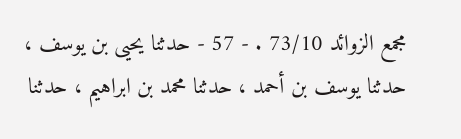مجمع الزوائد 73/10 . - 57 - حدثنا يحيى بن يوسف ، حدثنا يوسف بن أحمد ، حدثنا محمد بن ابراهيم ، حدثنا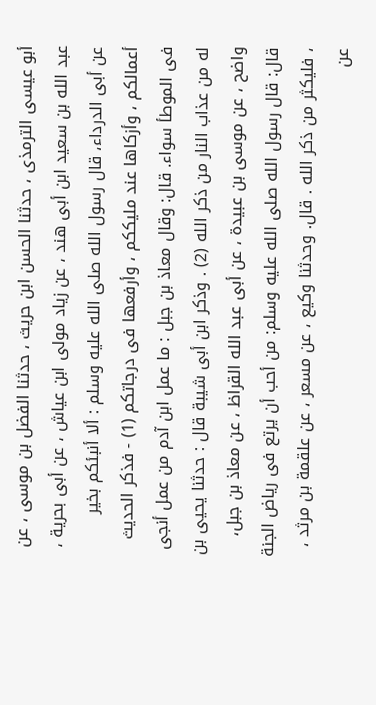أبو عيسى الترمذى ، حدثنا الحسن ابن حريث ، حدثنا الفضل بن موسى ، عن عبد الله بن سعيد ابن أبى هند ، عن زياد مولى ابن عياش ، عن أبى بحرية ، عن أبى الدرداء، قال رسول الله صلى الله عليه وسلم : ألا أنبئكم بخير أعمالكم ، وأزكاها عند مليككم ، وأرفعها فى درجاتكم (1) - فذكر الحديث فى الموطأ سواء. قال: وقال معاذ بن جبل : ما عمل ابن آدم من عمل أنجى له من عذاب النار من ذكر الله (2) . وذكر ابن أبى شيبة قال : حدثنا يحيى بن واضح ، عن موسى بن عبيدة ، عن أبى عبد الله القراظ ، عن معاذ بن جبل، قال: قال رسول الله صلى الله عليه وسلم: من أحب أن يرتع فى رياض الجنة ، فليكثر من ذكر الله . قال. وحدثنا وكيع ، عن مسعر ، عن علقمة بن مرثد ، عن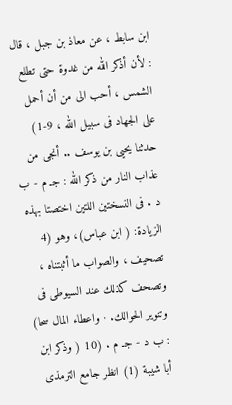ابن سابط ، عن معاذ بن جبل ، قال : لأن أذكر الله من غدوة حتى تطلع الشمس ، أحب الى من أن أحمل على الجهاد فى سبيل الله ، 9-1) حدثنا يحيى بن يوسف .. أنجى من عذاب النار من ذكر الله : جـ م - ب د . فى النسختين اللتين اختصتا بهذه الزيادة: ( ابن عباس)، وهو (4 تصحيف ، والصواب ما أثبتناه ، وتصحف كذلك عند السيوطى فى وتنوير الحوالك. · واعطاء المال سحا) : ب د - جـ م . (10 ( وذكر ابن أبا شيبة (1) انظر جامع الترمذى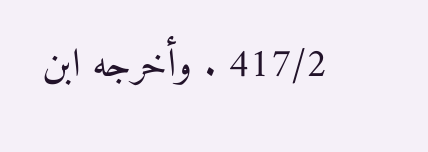417/2 . وأخرجه ابن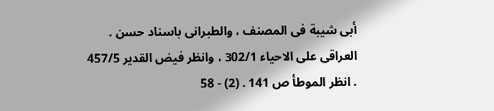أبى شيبة فى المصنف ، والطبرانى باسناد حسن . العراقى على الاحياء 302/1 ، وانظر فيض القدير 457/5 . انظر الموطأ ص 141 . (2) - 58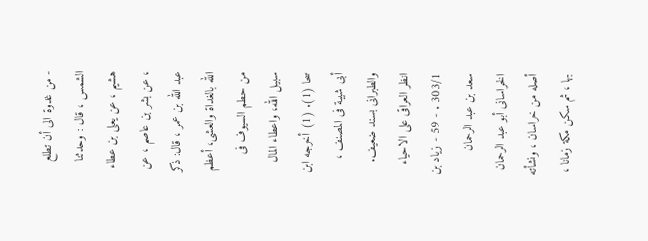- من غدوة الى أن تطلع الشمس ، قال : وحدثنا هشيم ، عن يعلى بن عطاء ، عن بشر بن عاصم ، عن عبد الله بن عمر ، قال: ذكر الله بالغداة والعشى، أعظم من حطم السيوف فى سبيل الله، واعطاء المال سحا (1). (1) أخرجه ابن أبى شيبة فى المصنف ، والطبرانى بسند ضعيف. انظر العراقى على الاحياء 303/1 . - 59 - زياد بن سعد بن عبد الرحمان الخراسانى أبو عبد الرحمان أصله من خراسان ، ونشأته بها ، ثم سكن مكة زمانا ،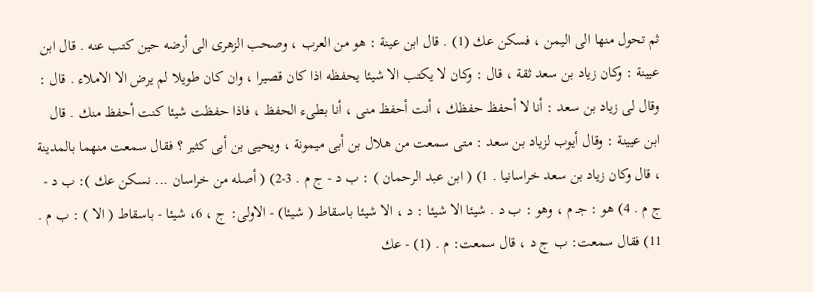ثم تحول منها الى اليمن ، فسكن عك (1) . قال ابن عينة : هو من العرب ، وصحب الزهرى الى أرضه حين كتب عنه . قال ابن عيينة : وكان زياد بن سعد ثقة ، قال : وكان لا يكتب الا شيئا يحفظه اذا كان قصيرا ، وان كان طويلا لم يرض الا الاملاء . قال : وقال لى زياد بن سعد : أنا لا أحفظ حفظك ، أنت أحفظ منى ، أنا بطىء الحفظ ، فاذا حفظت شيئا كنت أحفظ منك . قال ابن عيينة : وقال أيوب لزياد بن سعد : متى سمعت من هلال بن أبى ميمونة ، ويحيى بن أبى كثير ؟ فقال سمعت منهما بالمدينة ، قال وكان زياد بن سعد خراسانيا . 1) ( ابن عبد الرحمان ) : ب د - ج م . 3-2) ( أصله من خراسان ... نسكن عك ): ب د - ج م . 4) هو : جـ م ، وهو : ب د . شيئا الا شيئا : د ، الا شيئا باسقاط ( شيئا) - الاولى: ج ، 6، شيئا - باسقاط ( الا ) : ب م . 11) فقال سمعت: ب ج د ، قال سمعت: م . (1) - عك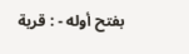بفتح أوله - : قرية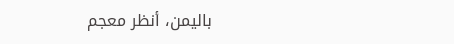باليمن، أنظر معجم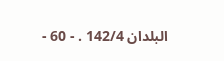البلدان 142/4 . - 60 -